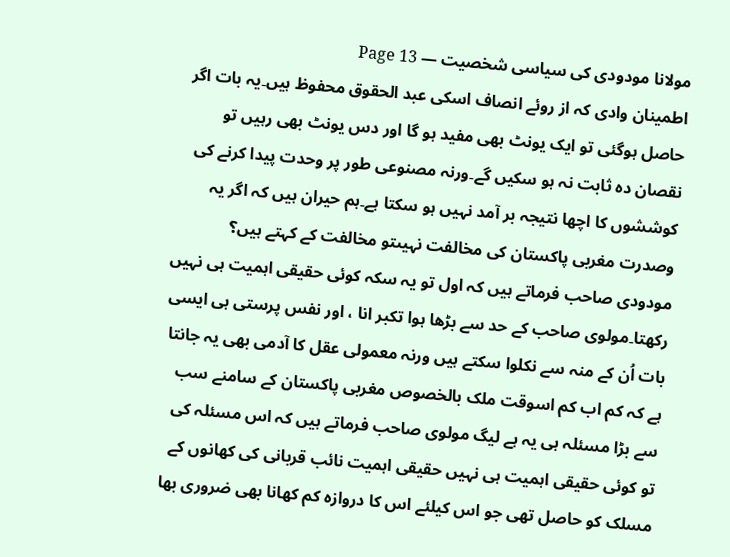مولانا مودودی کی سیاسی شخصیت — Page 13
اطمینان وادی کہ از روئے انصاف اسکی عبد الحقوق محفوظ ہیں۔یہ بات اگر حاصل ہوگئی تو ایک یونٹ بھی مفید ہو گا اور دس یونٹ بھی رہیں تو نقصان دہ ثابت نہ ہو سکیں گے۔ورنہ مصنوعی طور پر وحدت پیدا کرنے کی کوششوں کا اچھا نتیجہ بر آمد نہیں ہو سکتا ہے۔ہم حیران ہیں کہ اگر یہ وصدرت مغربی پاکستان کی مخالفت نہیںتو مخالفت کے کہتے ہیں؟ مودودی صاحب فرماتے ہیں کہ اول تو یہ سکہ کوئی حقیقی اہمیت ہی نہیں رکھتا۔مولوی صاحب کے حد سے بڑھا ہوا تکبر انا ، اور نفس پرستی ہی ایسی بات اُن کے منہ سے نکلوا سکتے ہیں ورنہ معمولی عقل کا آدمی بھی یہ جانتا ہے کہ کم اب کم اسوقت ملک بالخصوص مغربی پاکستان کے سامنے سب سے بڑا مسئلہ ہی یہ ہے لیگ مولوی صاحب فرماتے ہیں کہ اس مسئلہ کی تو کوئی حقیقی اہمیت ہی نہیں حقیقی اہمیت نائب قربانی کی کھانوں کے مسلک کو حاصل تھی جو اس کیلئے اس کا دروازہ کم کھانا بھی ضروری بھا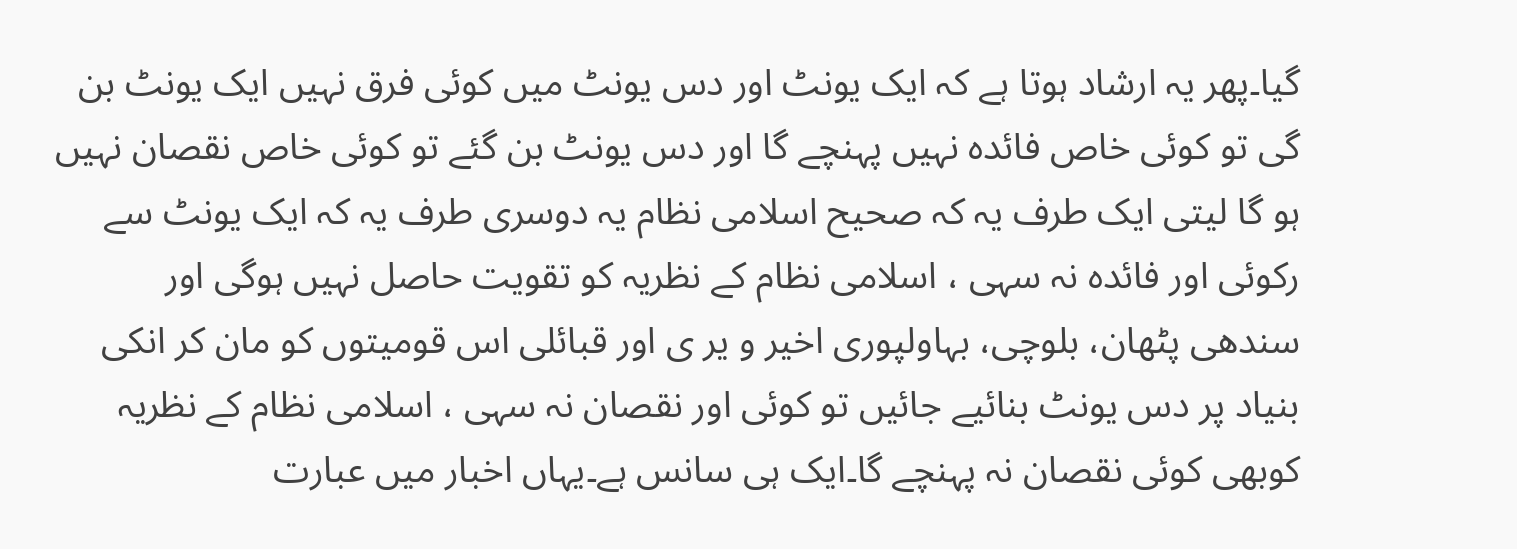گیا۔پھر یہ ارشاد ہوتا ہے کہ ایک یونٹ اور دس یونٹ میں کوئی فرق نہیں ایک یونٹ بن گی تو کوئی خاص فائدہ نہیں پہنچے گا اور دس یونٹ بن گئے تو کوئی خاص نقصان نہیں ہو گا لیتی ایک طرف یہ کہ صحیح اسلامی نظام یہ دوسری طرف یہ کہ ایک یونٹ سے رکوئی اور فائدہ نہ سہی ، اسلامی نظام کے نظریہ کو تقویت حاصل نہیں ہوگی اور سندھی پٹھان، بلوچی، بہاولپوری اخیر و یر ی اور قبائلی اس قومیتوں کو مان کر انکی بنیاد پر دس یونٹ بنائیے جائیں تو کوئی اور نقصان نہ سہی ، اسلامی نظام کے نظریہ کوبھی کوئی نقصان نہ پہنچے گا۔ایک ہی سانس ہے۔یہاں اخبار میں عبارت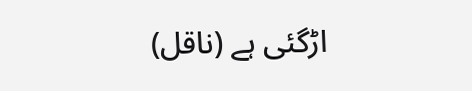اڑگئی ہے (ناقل)